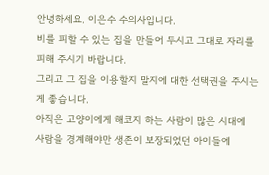안녕하세요. 이은수 수의사입니다.
비를 피할 수 있는 집을 만들어 두시고 그대로 자리를 피해 주시기 바랍니다.
그리고 그 집을 이용할지 말지에 대한 선택권을 주시는게 좋습니다.
아직은 고양이에게 해코지 하는 사람이 많은 시대에
사람을 경계해야만 생존이 보장되었던 아이들에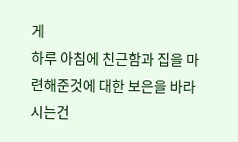게
하루 아침에 친근함과 집을 마련해준것에 대한 보은을 바라시는건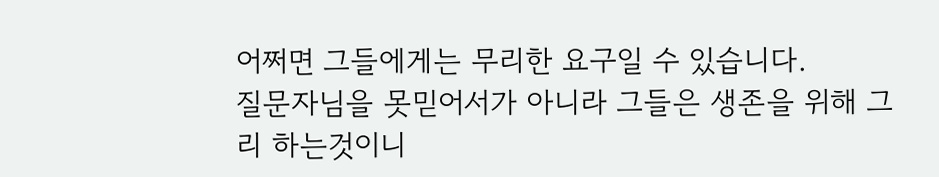어쩌면 그들에게는 무리한 요구일 수 있습니다.
질문자님을 못믿어서가 아니라 그들은 생존을 위해 그리 하는것이니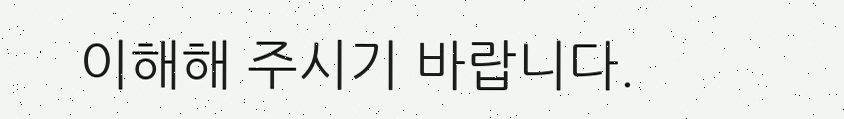이해해 주시기 바랍니다.